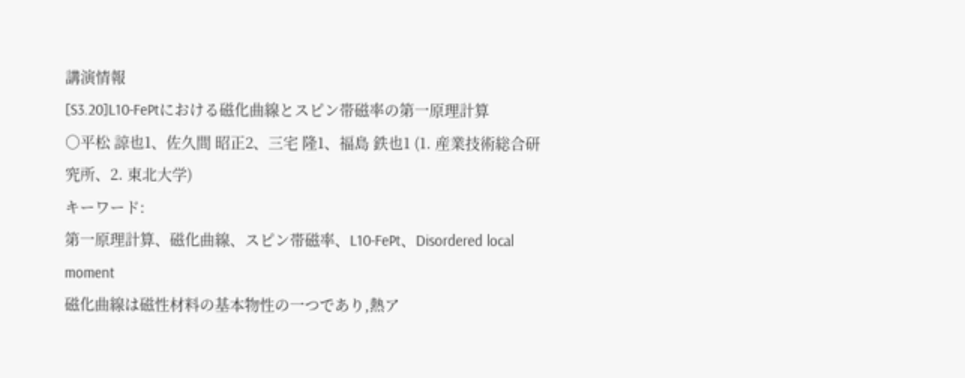講演情報
[S3.20]L10-FePtにおける磁化曲線とスピン帯磁率の第一原理計算
○平松 諒也1、佐久間 昭正2、三宅 隆1、福島 鉄也1 (1. 産業技術総合研究所、2. 東北大学)
キーワード:
第一原理計算、磁化曲線、スピン帯磁率、L10-FePt、Disordered local moment
磁化曲線は磁性材料の基本物性の一つであり,熱ア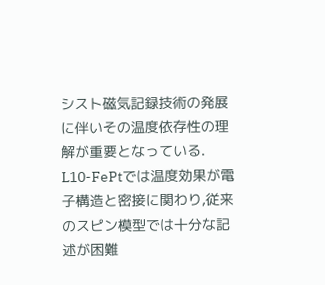シスト磁気記録技術の発展に伴いその温度依存性の理解が重要となっている. L10-FePtでは温度効果が電子構造と密接に関わり,従来のスピン模型では十分な記述が困難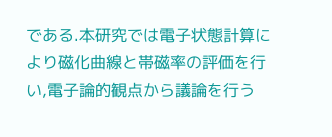である.本研究では電子状態計算により磁化曲線と帯磁率の評価を行い,電子論的観点から議論を行う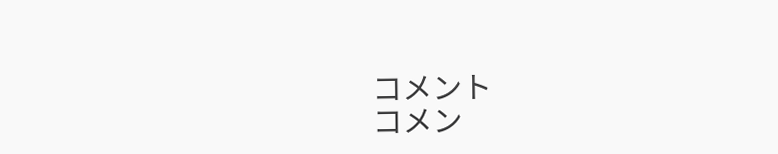コメント
コメン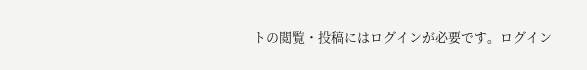トの閲覧・投稿にはログインが必要です。ログイン